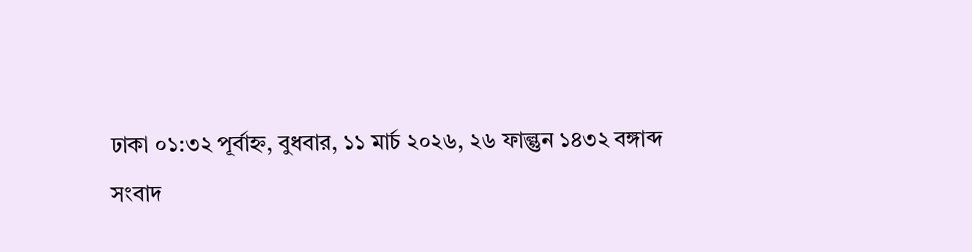ঢাকা ০১:৩২ পূর্বাহ্ন, বুধবার, ১১ মার্চ ২০২৬, ২৬ ফাল্গুন ১৪৩২ বঙ্গাব্দ
সংবাদ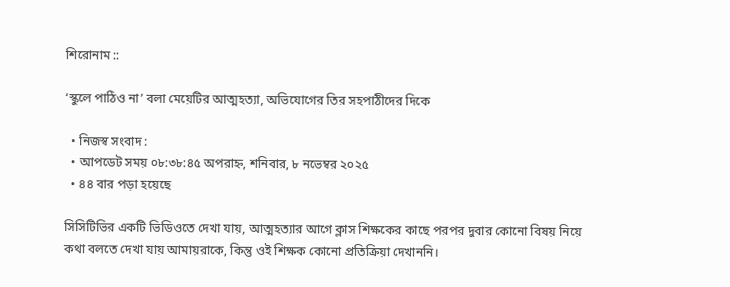শিরোনাম ::

‘স্কুলে পাঠিও না’ বলা মেয়েটির আত্মহত্যা, অভিযোগের তির সহপাঠীদের দিকে

  • নিজস্ব সংবাদ :
  • আপডেট সময় ০৮:৩৮:৪৫ অপরাহ্ন, শনিবার, ৮ নভেম্বর ২০২৫
  • ৪৪ বার পড়া হয়েছে

সিসিটিভির একটি ভিডিওতে দেখা যায়, আত্মহত্যার আগে ক্লাস শিক্ষকের কাছে পরপর দুবার কোনো বিষয় নিয়ে কথা বলতে দেখা যায় আমায়রাকে, কিন্তু ওই শিক্ষক কোনো প্রতিক্রিয়া দেখাননি।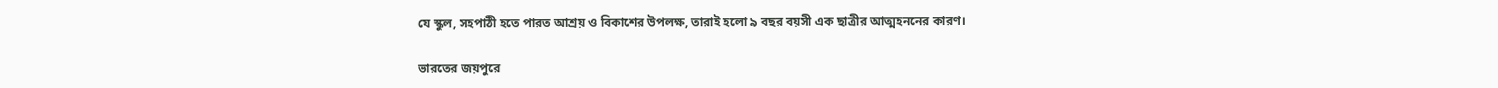যে স্কুল, সহপাঠী হতে পারত আশ্রয় ও বিকাশের উপলক্ষ, তারাই হলো ৯ বছর বয়সী এক ছাত্রীর আত্মহননের কারণ।

ভারতের জয়পুরে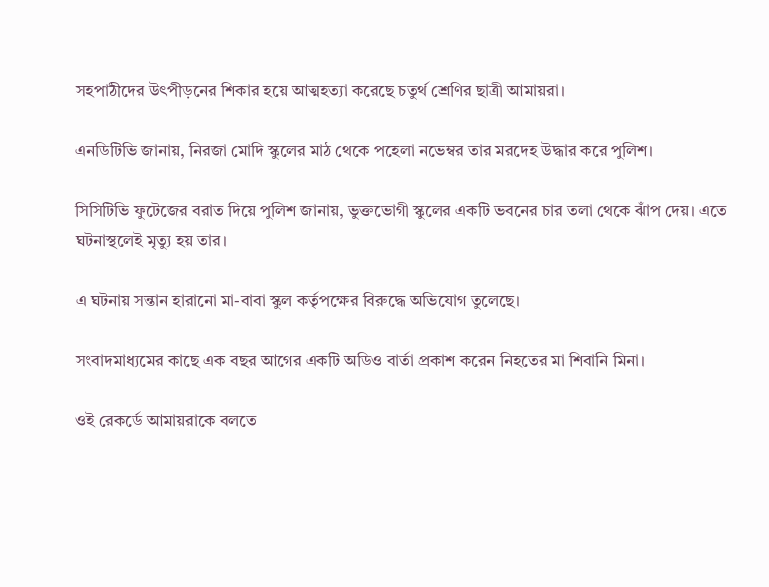সহপাঠীদের উৎপীড়নের শিকার হয়ে আত্মহত্যা করেছে চতুর্থ শ্রেণির ছাত্রী আমায়রা।

এনডিটিভি জানায়, নিরজা মোদি স্কুলের মাঠ থেকে পহেলা নভেম্বর তার মরদেহ উদ্ধার করে পুলিশ।

সিসিটিভি ফুটেজের বরাত দিয়ে পুলিশ জানায়, ভুক্তভোগী স্কুলের একটি ভবনের চার তলা থেকে ঝাঁপ দেয়। এতে ঘটনাস্থলেই মৃত্যু হয় তার।

এ ঘটনায় সন্তান হারানো মা-বাবা স্কুল কর্তৃপক্ষের বিরুদ্ধে অভিযোগ তুলেছে।

সংবাদমাধ্যমের কাছে এক বছর আগের একটি অডিও বার্তা প্রকাশ করেন নিহতের মা শিবানি মিনা।

ওই রেকর্ডে আমায়রাকে বলতে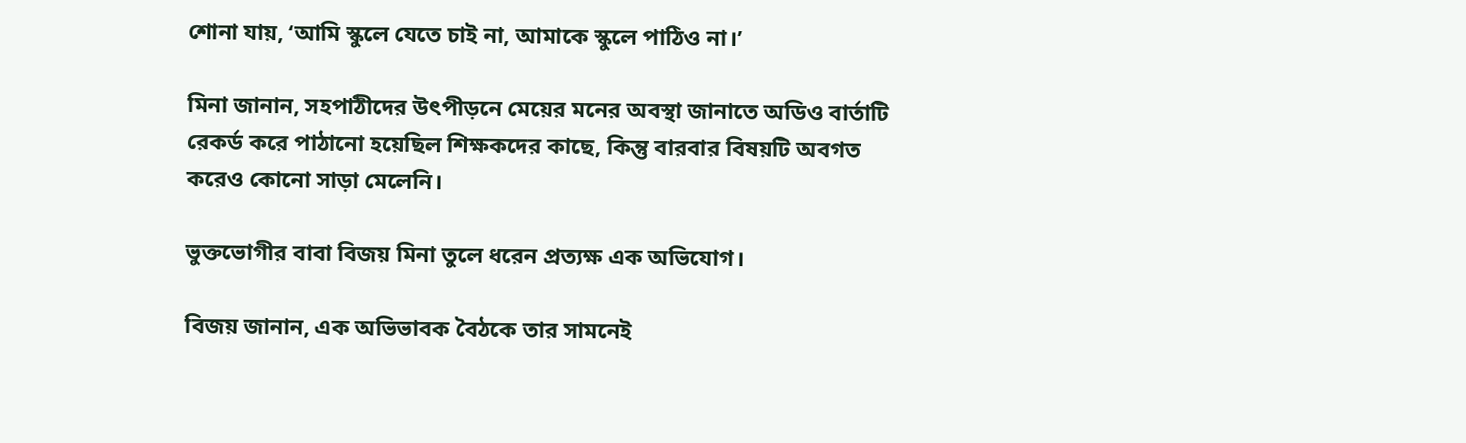শোনা যায়, ‘আমি স্কুলে যেতে চাই না, আমাকে স্কুলে পাঠিও না।’

মিনা জানান, সহপাঠীদের উৎপীড়নে মেয়ের মনের অবস্থা জানাতে অডিও বার্তাটি রেকর্ড করে পাঠানো হয়েছিল শিক্ষকদের কাছে, কিন্তু বারবার বিষয়টি অবগত করেও কোনো সাড়া মেলেনি।

ভুক্তভোগীর বাবা বিজয় মিনা তুলে ধরেন প্রত্যক্ষ এক অভিযোগ।

বিজয় জানান, এক অভিভাবক বৈঠকে তার সামনেই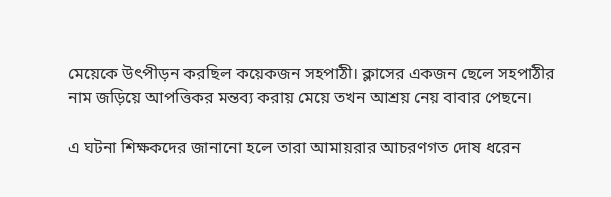মেয়েকে উৎপীড়ন করছিল কয়েকজন সহপাঠী। ক্লাসের একজন ছেলে সহপাঠীর নাম জড়িয়ে আপত্তিকর মন্তব্য করায় মেয়ে তখন আশ্রয় নেয় বাবার পেছনে।

এ ঘটনা শিক্ষকদের জানানো হলে তারা আমায়রার আচরণগত দোষ ধরেন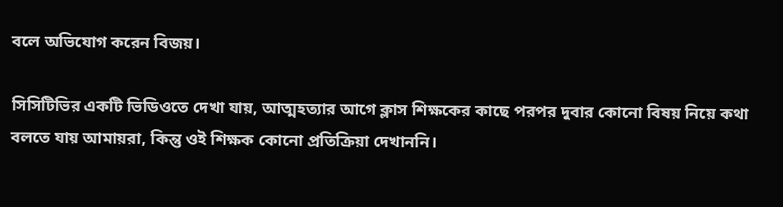বলে অভিযোগ করেন বিজয়।

সিসিটিভির একটি ভিডিওতে দেখা যায়, আত্মহত্যার আগে ক্লাস শিক্ষকের কাছে পরপর দুবার কোনো বিষয় নিয়ে কথা বলতে যায় আমায়রা, কিন্তু ওই শিক্ষক কোনো প্রতিক্রিয়া দেখাননি।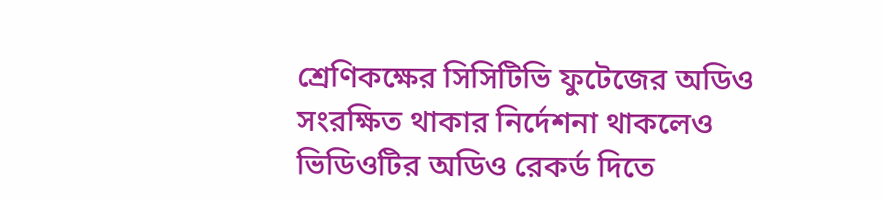শ্রেণিকক্ষের সিসিটিভি ফুটেজের অডিও সংরক্ষিত থাকার নির্দেশনা থাকলেও ভিডিওটির অডিও রেকর্ড দিতে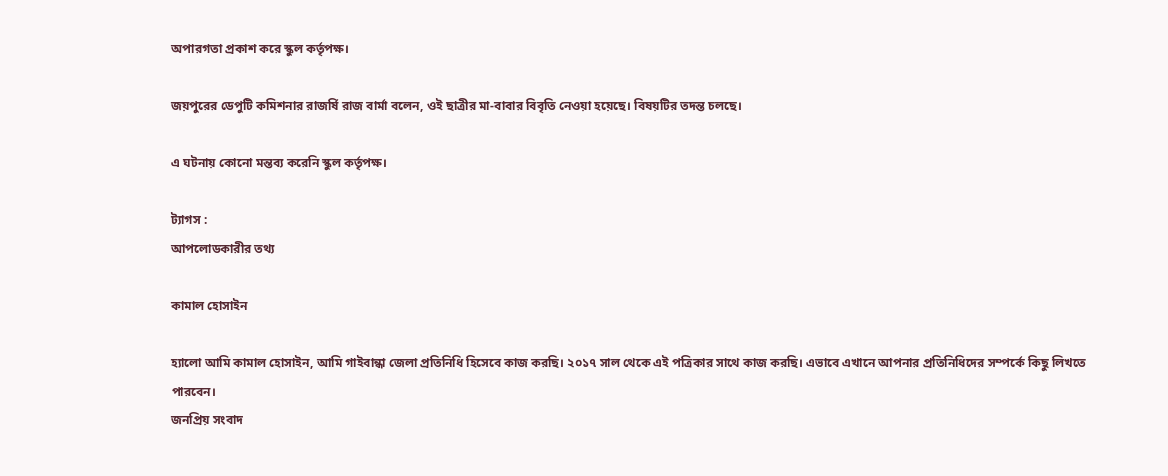অপারগতা প্রকাশ করে স্কুল কর্তৃপক্ষ।

জয়পুরের ডেপুটি কমিশনার রাজর্ষি রাজ বার্মা বলেন, ওই ছাত্রীর মা-বাবার বিবৃতি নেওয়া হয়েছে। বিষয়টির তদন্ত চলছে।

এ ঘটনায় কোনো মন্তব্য করেনি স্কুল কর্তৃপক্ষ।

ট্যাগস :
আপলোডকারীর তথ্য

কামাল হোসাইন

হ্যালো আমি কামাল হোসাইন, আমি গাইবান্ধা জেলা প্রতিনিধি হিসেবে কাজ করছি। ২০১৭ সাল থেকে এই পত্রিকার সাথে কাজ করছি। এভাবে এখানে আপনার প্রতিনিধিদের সম্পর্কে কিছু লিখতে পারবেন।
জনপ্রিয় সংবাদ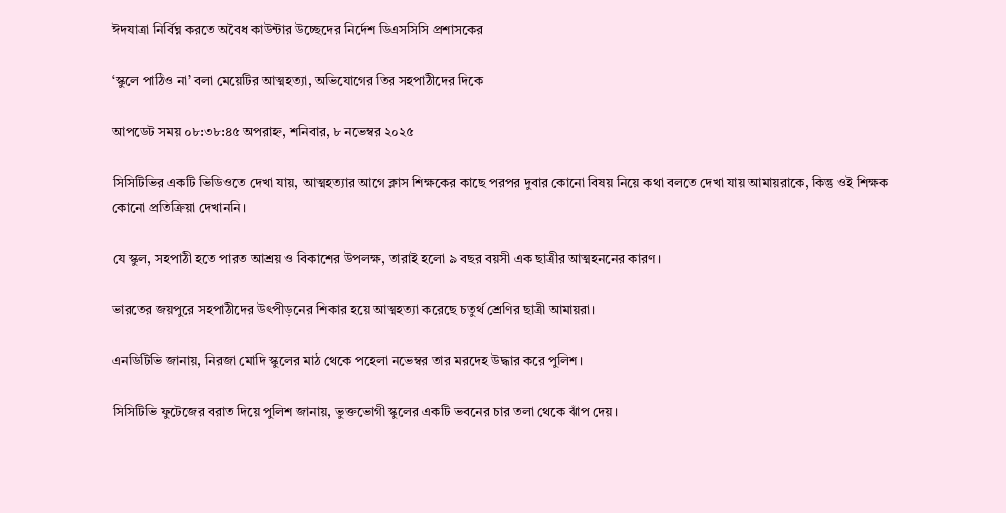ঈদযাত্রা নির্বিঘ্ন করতে অবৈধ কাউন্টার উচ্ছেদের নির্দেশ ডিএসসিসি প্রশাসকের

‘স্কুলে পাঠিও না’ বলা মেয়েটির আত্মহত্যা, অভিযোগের তির সহপাঠীদের দিকে

আপডেট সময় ০৮:৩৮:৪৫ অপরাহ্ন, শনিবার, ৮ নভেম্বর ২০২৫

সিসিটিভির একটি ভিডিওতে দেখা যায়, আত্মহত্যার আগে ক্লাস শিক্ষকের কাছে পরপর দুবার কোনো বিষয় নিয়ে কথা বলতে দেখা যায় আমায়রাকে, কিন্তু ওই শিক্ষক কোনো প্রতিক্রিয়া দেখাননি।

যে স্কুল, সহপাঠী হতে পারত আশ্রয় ও বিকাশের উপলক্ষ, তারাই হলো ৯ বছর বয়সী এক ছাত্রীর আত্মহননের কারণ।

ভারতের জয়পুরে সহপাঠীদের উৎপীড়নের শিকার হয়ে আত্মহত্যা করেছে চতুর্থ শ্রেণির ছাত্রী আমায়রা।

এনডিটিভি জানায়, নিরজা মোদি স্কুলের মাঠ থেকে পহেলা নভেম্বর তার মরদেহ উদ্ধার করে পুলিশ।

সিসিটিভি ফুটেজের বরাত দিয়ে পুলিশ জানায়, ভুক্তভোগী স্কুলের একটি ভবনের চার তলা থেকে ঝাঁপ দেয়।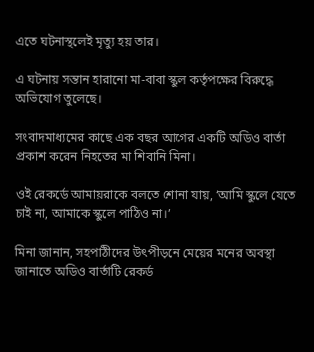এতে ঘটনাস্থলেই মৃত্যু হয় তার।

এ ঘটনায় সন্তান হারানো মা-বাবা স্কুল কর্তৃপক্ষের বিরুদ্ধে অভিযোগ তুলেছে।

সংবাদমাধ্যমের কাছে এক বছর আগের একটি অডিও বার্তা প্রকাশ করেন নিহতের মা শিবানি মিনা।

ওই রেকর্ডে আমায়রাকে বলতে শোনা যায়, ‘আমি স্কুলে যেতে চাই না, আমাকে স্কুলে পাঠিও না।’

মিনা জানান, সহপাঠীদের উৎপীড়নে মেয়ের মনের অবস্থা জানাতে অডিও বার্তাটি রেকর্ড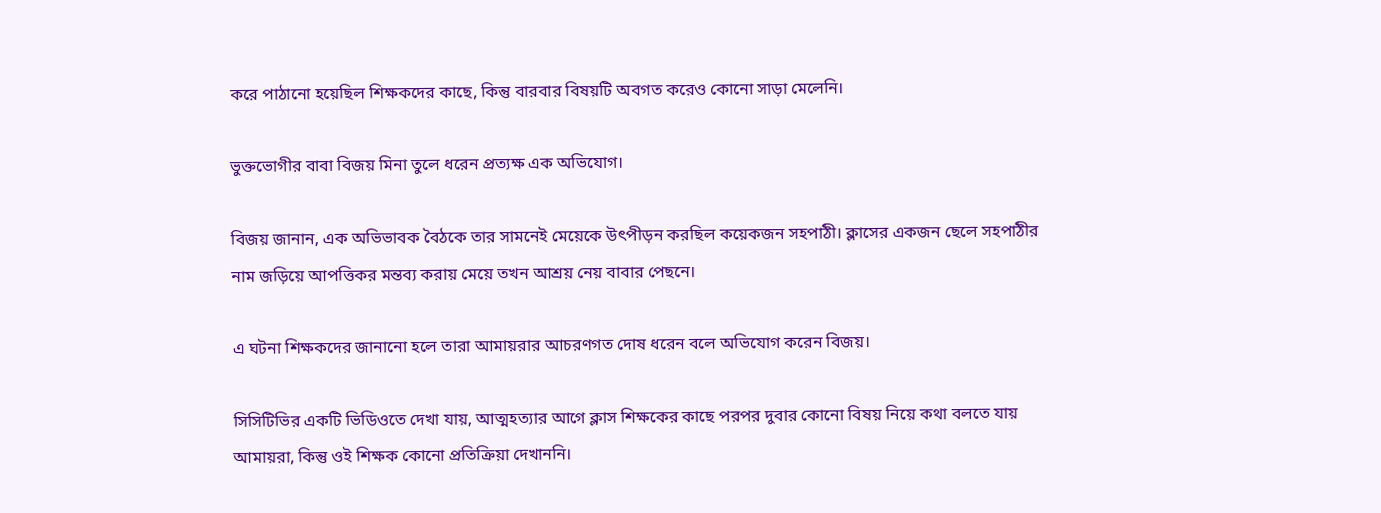করে পাঠানো হয়েছিল শিক্ষকদের কাছে, কিন্তু বারবার বিষয়টি অবগত করেও কোনো সাড়া মেলেনি।

ভুক্তভোগীর বাবা বিজয় মিনা তুলে ধরেন প্রত্যক্ষ এক অভিযোগ।

বিজয় জানান, এক অভিভাবক বৈঠকে তার সামনেই মেয়েকে উৎপীড়ন করছিল কয়েকজন সহপাঠী। ক্লাসের একজন ছেলে সহপাঠীর নাম জড়িয়ে আপত্তিকর মন্তব্য করায় মেয়ে তখন আশ্রয় নেয় বাবার পেছনে।

এ ঘটনা শিক্ষকদের জানানো হলে তারা আমায়রার আচরণগত দোষ ধরেন বলে অভিযোগ করেন বিজয়।

সিসিটিভির একটি ভিডিওতে দেখা যায়, আত্মহত্যার আগে ক্লাস শিক্ষকের কাছে পরপর দুবার কোনো বিষয় নিয়ে কথা বলতে যায় আমায়রা, কিন্তু ওই শিক্ষক কোনো প্রতিক্রিয়া দেখাননি।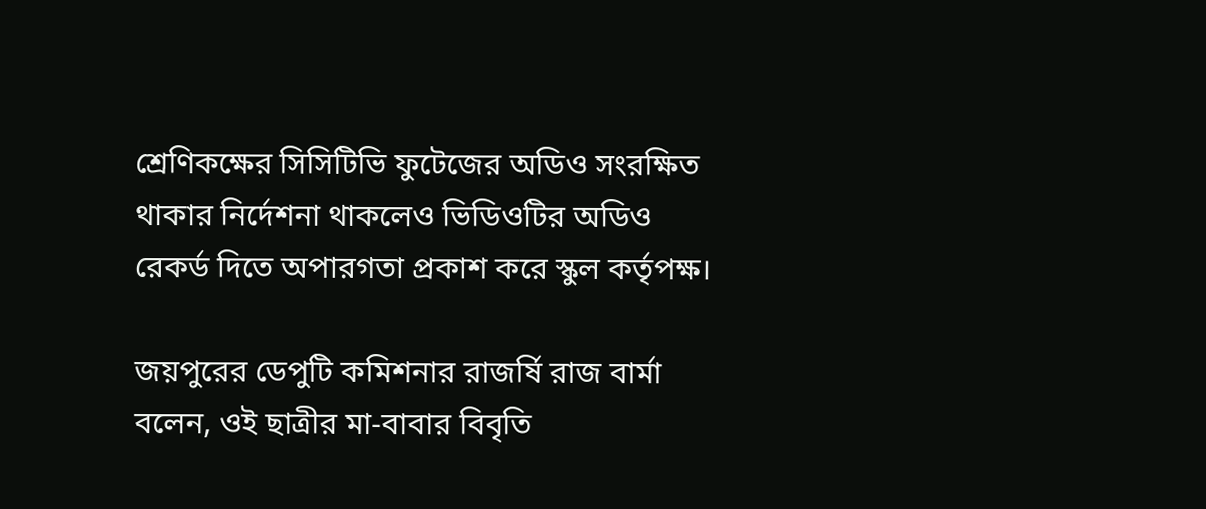শ্রেণিকক্ষের সিসিটিভি ফুটেজের অডিও সংরক্ষিত থাকার নির্দেশনা থাকলেও ভিডিওটির অডিও রেকর্ড দিতে অপারগতা প্রকাশ করে স্কুল কর্তৃপক্ষ।

জয়পুরের ডেপুটি কমিশনার রাজর্ষি রাজ বার্মা বলেন, ওই ছাত্রীর মা-বাবার বিবৃতি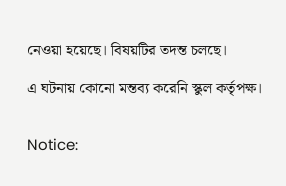নেওয়া হয়েছে। বিষয়টির তদন্ত চলছে।

এ ঘটনায় কোনো মন্তব্য করেনি স্কুল কর্তৃপক্ষ।


Notice: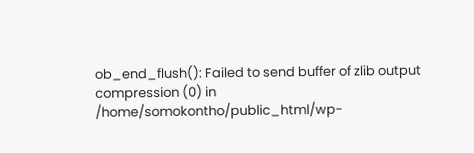ob_end_flush(): Failed to send buffer of zlib output compression (0) in /home/somokontho/public_html/wp-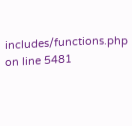includes/functions.php on line 5481